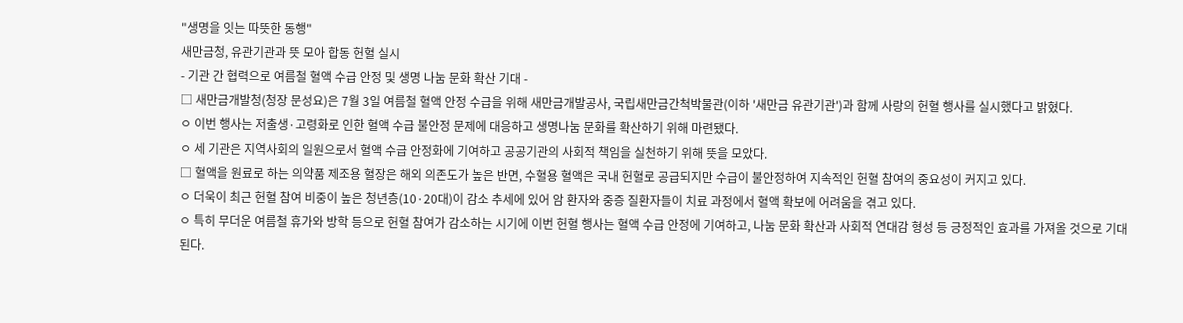"생명을 잇는 따뜻한 동행"
새만금청, 유관기관과 뜻 모아 합동 헌혈 실시
- 기관 간 협력으로 여름철 혈액 수급 안정 및 생명 나눔 문화 확산 기대 -
□ 새만금개발청(청장 문성요)은 7월 3일 여름철 혈액 안정 수급을 위해 새만금개발공사, 국립새만금간척박물관(이하 '새만금 유관기관')과 함께 사랑의 헌혈 행사를 실시했다고 밝혔다.
ㅇ 이번 행사는 저출생·고령화로 인한 혈액 수급 불안정 문제에 대응하고 생명나눔 문화를 확산하기 위해 마련됐다.
ㅇ 세 기관은 지역사회의 일원으로서 혈액 수급 안정화에 기여하고 공공기관의 사회적 책임을 실천하기 위해 뜻을 모았다.
□ 혈액을 원료로 하는 의약품 제조용 혈장은 해외 의존도가 높은 반면, 수혈용 혈액은 국내 헌혈로 공급되지만 수급이 불안정하여 지속적인 헌혈 참여의 중요성이 커지고 있다.
ㅇ 더욱이 최근 헌혈 참여 비중이 높은 청년층(10·20대)이 감소 추세에 있어 암 환자와 중증 질환자들이 치료 과정에서 혈액 확보에 어려움을 겪고 있다.
ㅇ 특히 무더운 여름철 휴가와 방학 등으로 헌혈 참여가 감소하는 시기에 이번 헌혈 행사는 혈액 수급 안정에 기여하고, 나눔 문화 확산과 사회적 연대감 형성 등 긍정적인 효과를 가져올 것으로 기대된다.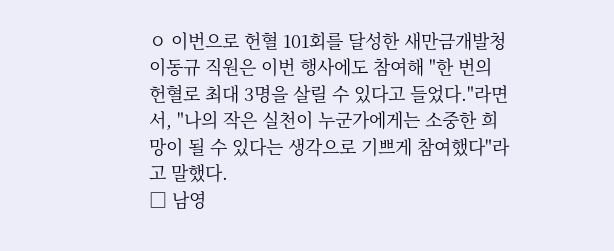ㅇ 이번으로 헌혈 101회를 달성한 새만금개발청 이동규 직원은 이번 행사에도 참여해 "한 번의 헌혈로 최대 3명을 살릴 수 있다고 들었다."라면서, "나의 작은 실천이 누군가에게는 소중한 희망이 될 수 있다는 생각으로 기쁘게 참여했다"라고 말했다.
□ 남영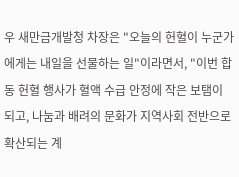우 새만금개발청 차장은 "오늘의 헌혈이 누군가에게는 내일을 선물하는 일"이라면서, "이번 합동 헌혈 행사가 혈액 수급 안정에 작은 보탬이 되고, 나눔과 배려의 문화가 지역사회 전반으로 확산되는 계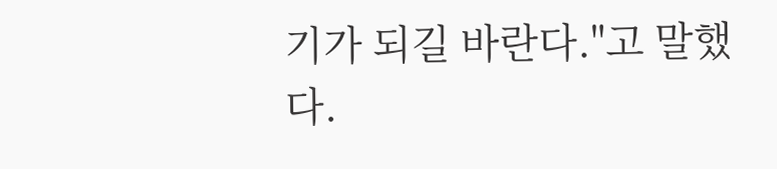기가 되길 바란다."고 말했다.